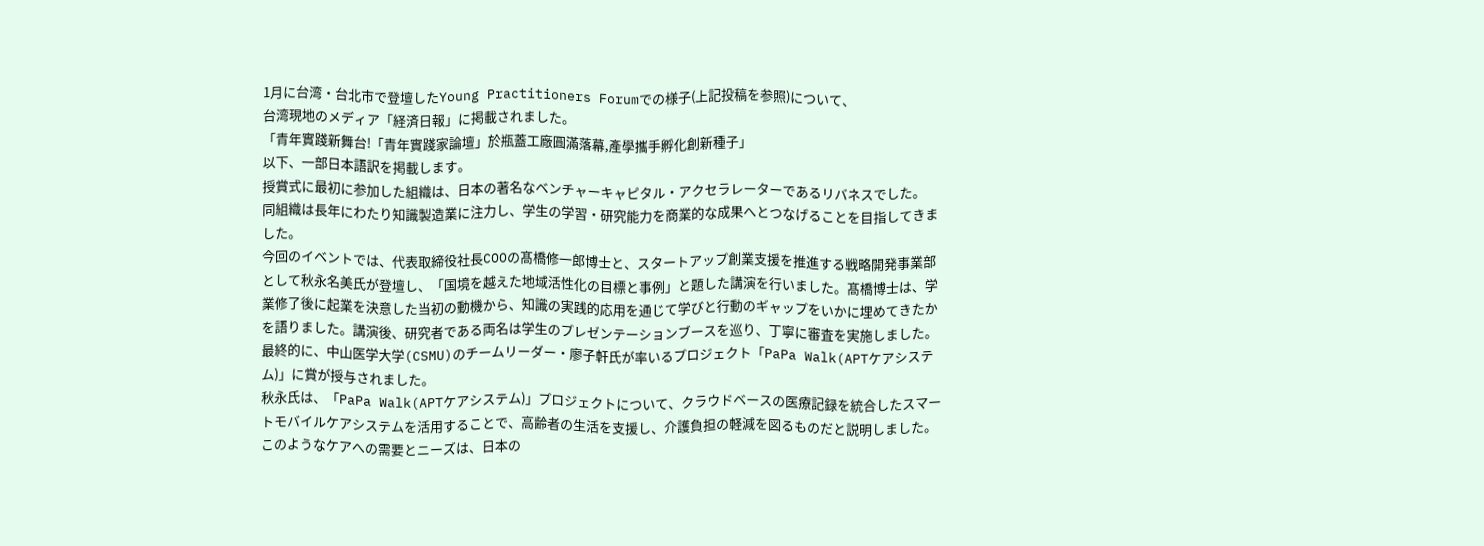1月に台湾・台北市で登壇したYoung Practitioners Forumでの様子(上記投稿を参照)について、
台湾現地のメディア「経済日報」に掲載されました。
「青年實踐新舞台!「青年實踐家論壇」於瓶蓋工廠圓滿落幕,產學攜手孵化創新種子」
以下、一部日本語訳を掲載します。
授賞式に最初に参加した組織は、日本の著名なベンチャーキャピタル・アクセラレーターであるリバネスでした。
同組織は長年にわたり知識製造業に注力し、学生の学習・研究能力を商業的な成果へとつなげることを目指してきました。
今回のイベントでは、代表取締役社長COOの髙橋修一郎博士と、スタートアップ創業支援を推進する戦略開発事業部として秋永名美氏が登壇し、「国境を越えた地域活性化の目標と事例」と題した講演を行いました。髙橋博士は、学業修了後に起業を決意した当初の動機から、知識の実践的応用を通じて学びと行動のギャップをいかに埋めてきたかを語りました。講演後、研究者である両名は学生のプレゼンテーションブースを巡り、丁寧に審査を実施しました。最終的に、中山医学大学(CSMU)のチームリーダー・廖子軒氏が率いるプロジェクト「PaPa Walk(APTケアシステム)」に賞が授与されました。
秋永氏は、「PaPa Walk(APTケアシステム)」プロジェクトについて、クラウドベースの医療記録を統合したスマートモバイルケアシステムを活用することで、高齢者の生活を支援し、介護負担の軽減を図るものだと説明しました。このようなケアへの需要とニーズは、日本の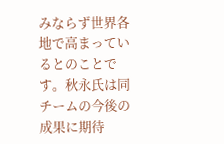みならず世界各地で高まっているとのことです。秋永氏は同チームの今後の成果に期待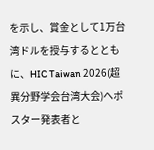を示し、賞金として1万台湾ドルを授与するとともに、HIC Taiwan 2026(超異分野学会台湾大会)へポスター発表者と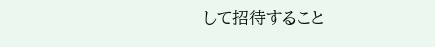して招待すること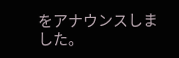をアナウンスしました。